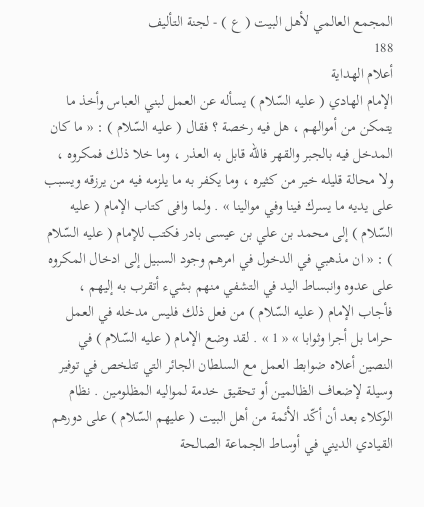المجمع العالمي لأهل البيت ( ع ) - لجنة التأليف
188
أعلام الهداية
الإمام الهادي ( عليه السّلام ) يسأله عن العمل لبني العباس وأخذ ما يتمكن من أموالهم ، هل فيه رخصة ؟ فقال ( عليه السّلام ) : « ما كان المدخل فيه بالجبر والقهر فاللّه قابل به العذر ، وما خلا ذلك فمكروه ، ولا محالة قليله خير من كثيره ، وما يكفر به ما يلزمه فيه من يرزقه ويسبب على يديه ما يسرك فينا وفي موالينا » . ولما وافى كتاب الإمام ( عليه السّلام ) إلى محمد بن علي بن عيسى بادر فكتب للإمام ( عليه السّلام ) : « ان مذهبي في الدخول في امرهم وجود السبيل إلى ادخال المكروه على عدوه وانبساط اليد في التشفي منهم بشيء أتقرب به إليهم ، فأجاب الإمام ( عليه السّلام ) من فعل ذلك فليس مدخله في العمل حراما بل أجرا وثوابا » « 1 » . لقد وضع الإمام ( عليه السّلام ) في النصين أعلاه ضوابط العمل مع السلطان الجائر التي تتلخص في توفير وسيلة لإضعاف الظالمين أو تحقيق خدمة لمواليه المظلومين . نظام الوكلاء بعد أن أكّد الأئمة من أهل البيت ( عليهم السّلام ) على دورهم القيادي الديني في أوساط الجماعة الصالحة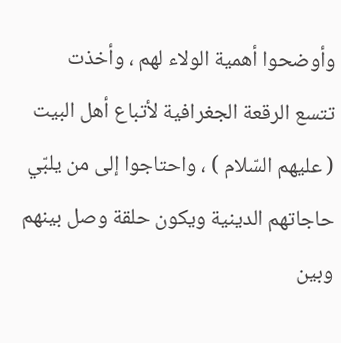وأوضحوا أهمية الولاء لهم ، وأخذت تتسع الرقعة الجغرافية لأتباع أهل البيت ( عليهم السّلام ) ، واحتاجوا إلى من يلبّي حاجاتهم الدينية ويكون حلقة وصل بينهم وبين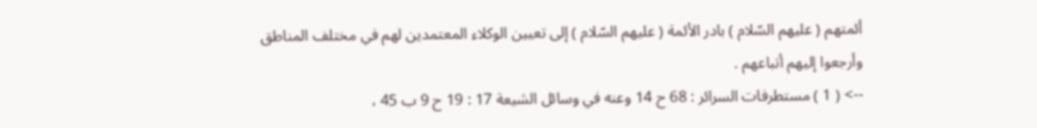أئمتهم ( عليهم السّلام ) بادر الأئمة ( عليهم السّلام ) إلى تعيين الوكلاء المعتمدين لهم في مختلف المناطق وأرجعوا إليهم أتباعهم .
--> ( 1 ) مستطرفات السرائر : 68 ح 14 وعنه في وسائل الشيعة 17 : 19 ح 9 ب 45 ،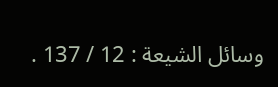وسائل الشيعة : 12 / 137 .